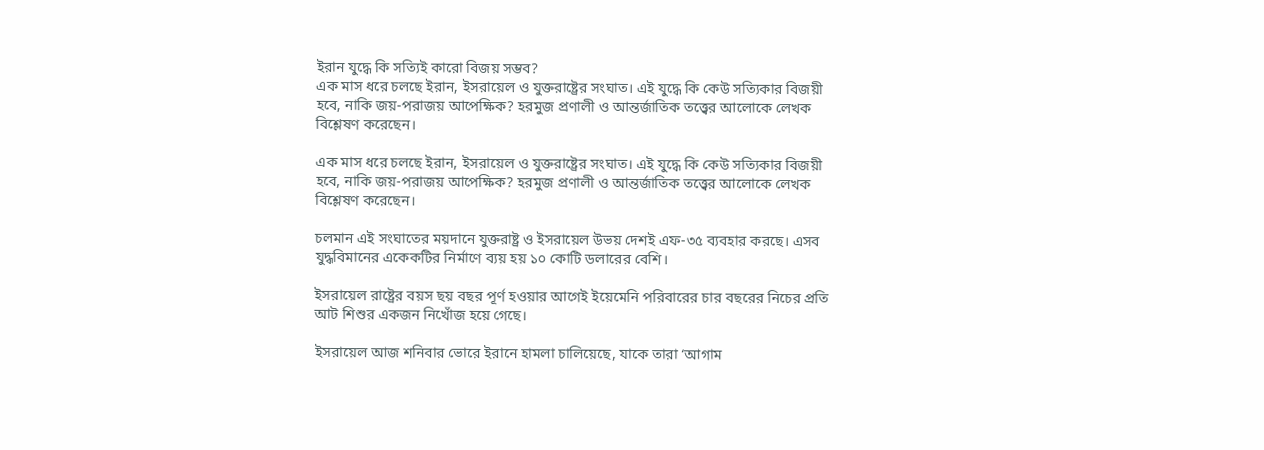ইরান যুদ্ধে কি সত্যিই কারো বিজয় সম্ভব?
এক মাস ধরে চলছে ইরান, ইসরায়েল ও যুক্তরাষ্ট্রের সংঘাত। এই যুদ্ধে কি কেউ সত্যিকার বিজয়ী হবে, নাকি জয়-পরাজয় আপেক্ষিক? হরমুজ প্রণালী ও আন্তর্জাতিক তত্ত্বের আলোকে লেখক বিশ্লেষণ করেছেন।

এক মাস ধরে চলছে ইরান, ইসরায়েল ও যুক্তরাষ্ট্রের সংঘাত। এই যুদ্ধে কি কেউ সত্যিকার বিজয়ী হবে, নাকি জয়-পরাজয় আপেক্ষিক? হরমুজ প্রণালী ও আন্তর্জাতিক তত্ত্বের আলোকে লেখক বিশ্লেষণ করেছেন।

চলমান এই সংঘাতের ময়দানে যুক্তরাষ্ট্র ও ইসরায়েল উভয় দেশই এফ-৩৫ ব্যবহার করছে। এসব যুদ্ধবিমানের একেকটির নির্মাণে ব্যয় হয় ১০ কোটি ডলারের বেশি।

ইসরায়েল রাষ্ট্রের বয়স ছয় বছর পূর্ণ হওয়ার আগেই ইয়েমেনি পরিবারের চার বছরের নিচের প্রতি আট শিশুর একজন নিখোঁজ হয়ে গেছে।

ইসরায়েল আজ শনিবার ভোরে ইরানে হামলা চালিয়েছে, যাকে তারা ‘আগাম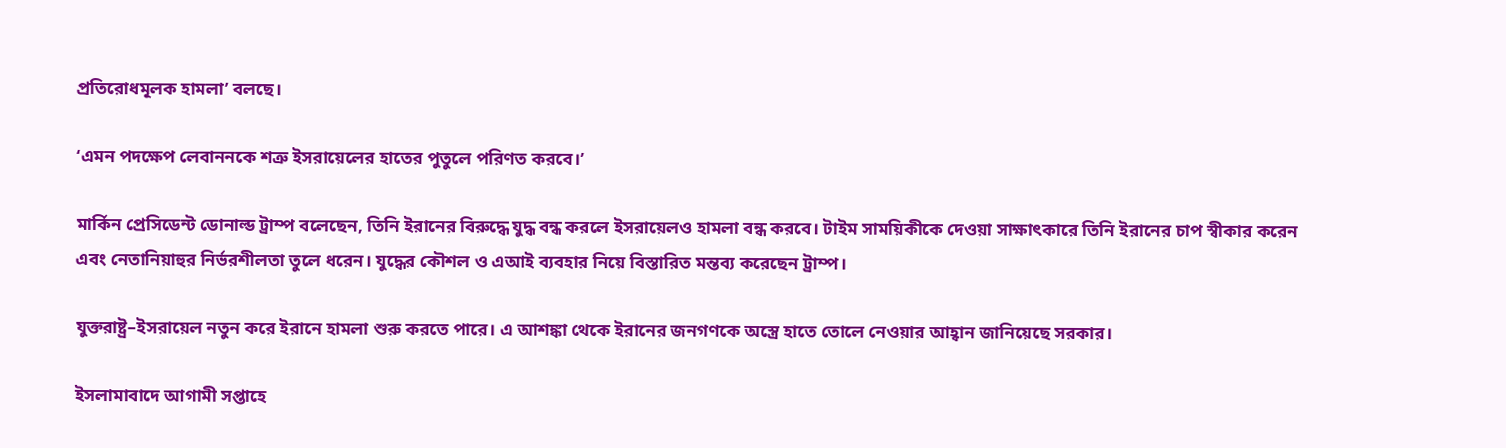প্রতিরোধমূলক হামলা’ বলছে।

‘এমন পদক্ষেপ লেবাননকে শত্রু ইসরায়েলের হাতের পুতুলে পরিণত করবে।’

মার্কিন প্রেসিডেন্ট ডোনাল্ড ট্রাম্প বলেছেন, তিনি ইরানের বিরুদ্ধে যুদ্ধ বন্ধ করলে ইসরায়েলও হামলা বন্ধ করবে। টাইম সাময়িকীকে দেওয়া সাক্ষাৎকারে তিনি ইরানের চাপ স্বীকার করেন এবং নেতানিয়াহুর নির্ভরশীলতা তুলে ধরেন। যুদ্ধের কৌশল ও এআই ব্যবহার নিয়ে বিস্তারিত মন্তব্য করেছেন ট্রাম্প।

যুক্তরাষ্ট্র–ইসরায়েল নতুন করে ইরানে হামলা শুরু করতে পারে। এ আশঙ্কা থেকে ইরানের জনগণকে অস্ত্রে হাতে তোলে নেওয়ার আহ্বান জানিয়েছে সরকার।

ইসলামাবাদে আগামী সপ্তাহে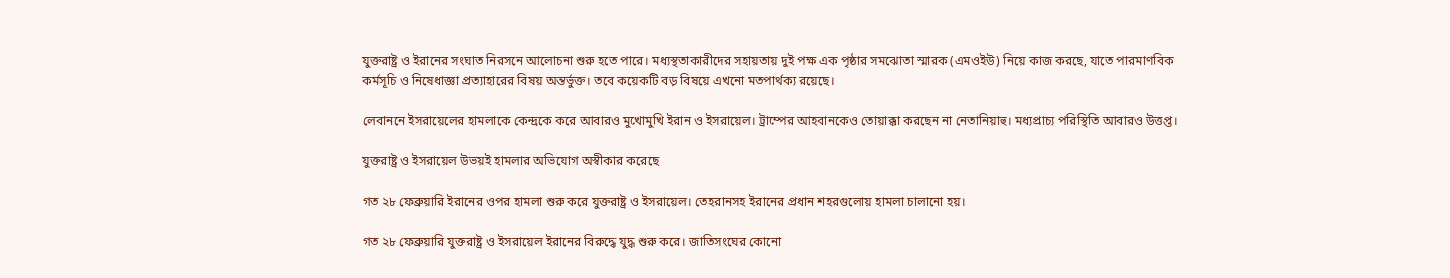যুক্তরাষ্ট্র ও ইরানের সংঘাত নিরসনে আলোচনা শুরু হতে পারে। মধ্যস্থতাকারীদের সহায়তায় দুই পক্ষ এক পৃষ্ঠার সমঝোতা স্মারক (এমওইউ) নিয়ে কাজ করছে, যাতে পারমাণবিক কর্মসূচি ও নিষেধাজ্ঞা প্রত্যাহারের বিষয় অন্তর্ভুক্ত। তবে কয়েকটি বড় বিষয়ে এখনো মতপার্থক্য রয়েছে।

লেবাননে ইসরায়েলের হামলাকে কেন্দ্রকে করে আবারও মুখোমুখি ইরান ও ইসরায়েল। ট্রাম্পের আহবানকেও তোয়াক্কা করছেন না নেতানিয়াহু। মধ্যপ্রাচ্য পরিস্থিতি আবারও উত্তপ্ত।

যুক্তরাষ্ট্র ও ইসরায়েল উভয়ই হামলার অভিযোগ অস্বীকার করেছে

গত ২৮ ফেব্রুয়ারি ইরানের ওপর হামলা শুরু করে যুক্তরাষ্ট্র ও ইসরায়েল। তেহরানসহ ইরানের প্রধান শহরগুলোয় হামলা চালানো হয়।

গত ২৮ ফেব্রুয়ারি যুক্তরাষ্ট্র ও ইসরায়েল ইরানের বিরুদ্ধে যুদ্ধ শুরু করে। জাতিসংঘের কোনো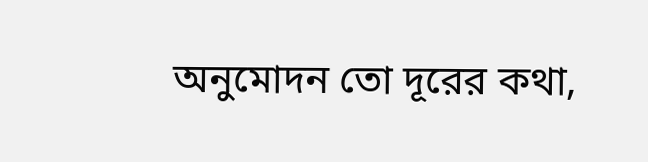অনুমোদন তো দূরের কথা,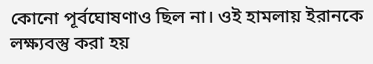কোনো পূর্বঘোষণাও ছিল না। ওই হামলায় ইরানকে লক্ষ্যবস্তু করা হয়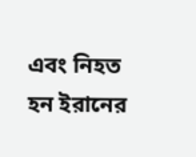এবং নিহত হন ইরানের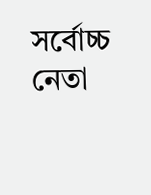সর্বোচ্চ নেতা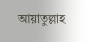আয়াতুল্লাহ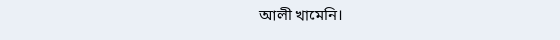আলী খামেনি।